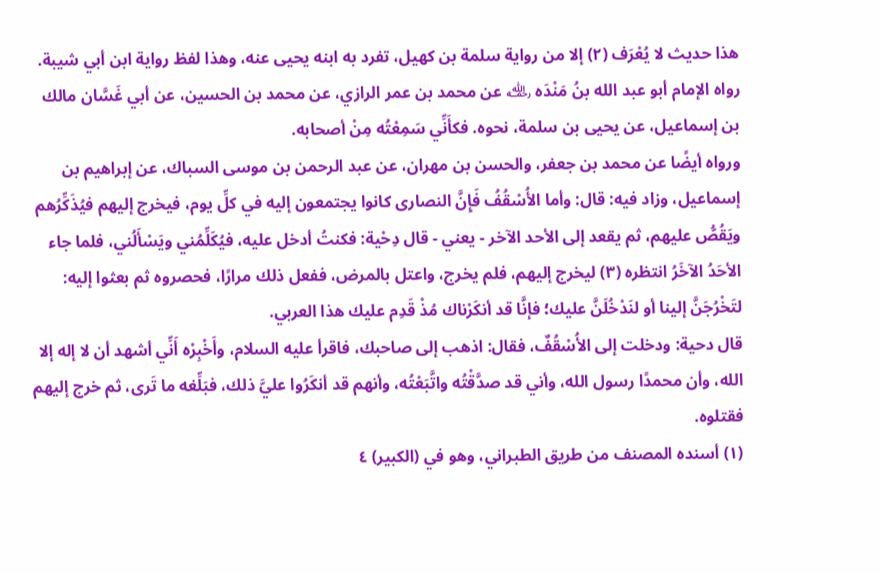هذا حديث لا يُعْرَف (٢) إلا من رواية سلمة بن كهيل، تفرد به ابنه يحيى عنه، وهذا لفظ رواية ابن أبي شيبة.
رواه الإمام أبو عبد الله بنُ مَنْدَه ﵀ عن محمد بن عمر الرازي، عن محمد بن الحسين، عن أبي غَسَّان مالك بن إسماعيل، عن يحيى بن سلمة، نحوه. فكأَنِّي سَمِعْتُه مِنْ أصحابه.
ورواه أيضًا عن محمد بن جعفر، والحسن بن مهران، عن عبد الرحمن بن موسى السباك، عن إبراهيم بن إسماعيل، وزاد فيه: قال: وأما الأُسْقُفُ فَإِنَّ النصارى كانوا يجتمعون إليه في كلِّ يوم، فيخرج إليهم فيُذَكِّرُهم ويَقُصُّ عليهم، ثم يقعد إلى الأحد الآخر - يعني - قال دِحْية: فكنتُ أدخل عليه، فيُكَلِّمُني ويَسْأَلُني، فلما جاء الأحَدُ الآخَرُ انتظره (٣) ليخرج إليهم، فلم يخرج، واعتل بالمرض، ففعل ذلك مرارًا، فحصروه ثم بعثوا إليه: لتَخْرُجَنَّ إلينا أو لنَدْخُلَنَّ عليك؛ فإنَّا قد أنكَرْناك مُذْ قَدِم عليك هذا العربي.
قال دحية: ودخلت إلى الأُسْقُفٌ، فقال: اذهب إلى صاحبك، فاقرأ عليه السلام، وأَخْبِرْه أَنِّي أشهد أن لا إله إلا الله، وأن محمدًا رسول الله، وأني قد صدَّقْتُه واتَّبَعْتُه، وأنهم قد أنكَرُوا عليَّ ذلك، فبَلِّغه ما تَرى، ثم خرج إليهم فقتلوه.
(١) أسنده المصنف من طريق الطبراني، وهو في (الكبير) ٤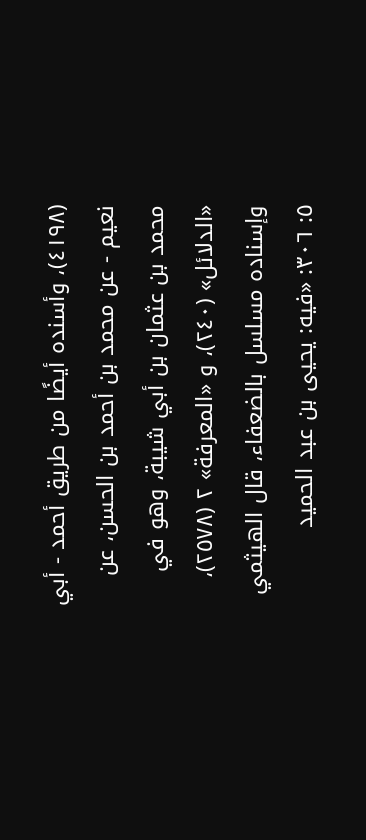(٤١٩٨)، وأسنده أيضًا من طريق أحمد - أبي نعيم - عن محمد بن أحمد بن الحسن، عن محمد بن عثمان بن أبي شيبة، وهو في «الدلائل» (٢٤٠)، و «المعرفة» ٢ (٢٥٧٨)، وإسناده مسلسل بالضعفاء، قال الهيثمي ٥: ٣٠٦: «فيه: يحيى بن عبد الحميد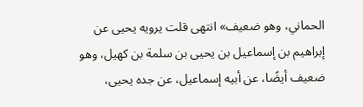الحماني، وهو ضعيف» انتهى قلت يرويه يحيى عن إبراهيم بن إسماعيل بن يحيى بن سلمة بن كهيل، وهو ضعيف أيضًا، عن أبيه إسماعيل، عن جده يحيى،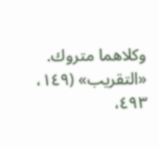وكلاهما متروك. «التقريب» (١٤٩، ٤٩٣،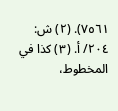٧٥٦١). (٢) ش: ٢٠٤/ أ. (٣) كذا في المخطوط،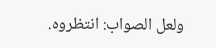ولعل الصواب: انتظروه.